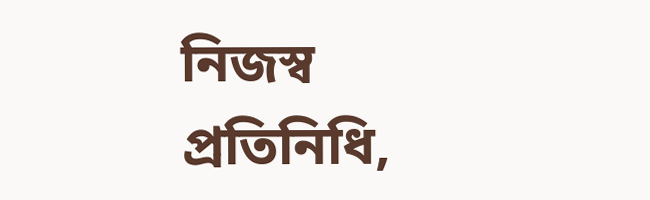নিজস্ব প্রতিনিধি,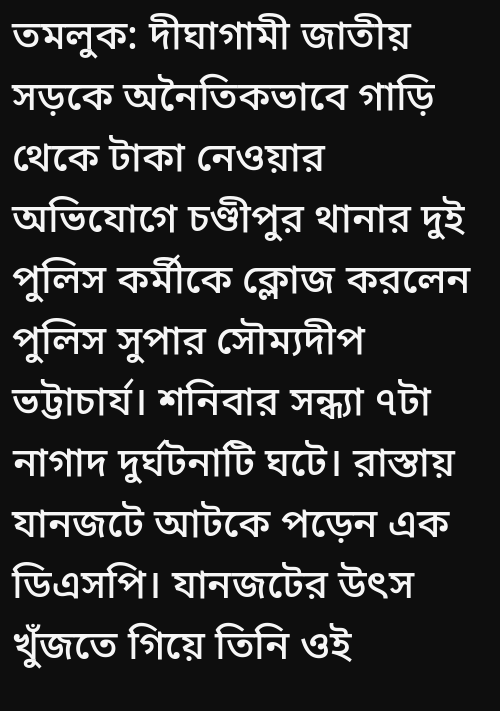তমলুক: দীঘাগামী জাতীয় সড়কে অনৈতিকভাবে গাড়ি থেকে টাকা নেওয়ার অভিযোগে চণ্ডীপুর থানার দুই পুলিস কর্মীকে ক্লোজ করলেন পুলিস সুপার সৌম্যদীপ ভট্টাচার্য। শনিবার সন্ধ্যা ৭টা নাগাদ দুর্ঘটনাটি ঘটে। রাস্তায় যানজটে আটকে পড়েন এক ডিএসপি। যানজটের উৎস খুঁজতে গিয়ে তিনি ওই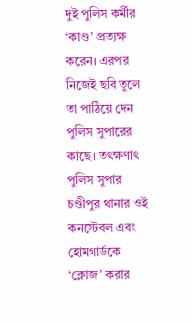দুই পুলিস কর্মীর ‘কাণ্ড’ প্রত্যক্ষ করেন। এরপর নিজেই ছবি তুলে তা পাঠিয়ে দেন পুলিস সুপারের কাছে। তৎক্ষণাৎ পুলিস সুপার চণ্ডীপুর থানার ওই কনস্টেবল এবং হোমগার্ডকে ‘ক্লোজ’ করার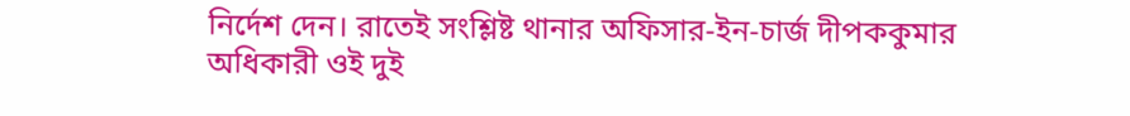নির্দেশ দেন। রাতেই সংশ্লিষ্ট থানার অফিসার-ইন-চার্জ দীপককুমার অধিকারী ওই দুই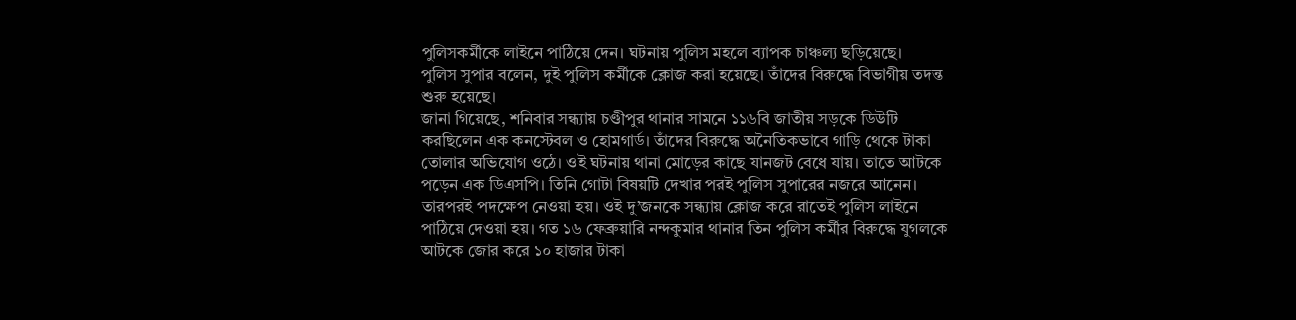পুলিসকর্মীকে লাইনে পাঠিয়ে দেন। ঘটনায় পুলিস মহলে ব্যাপক চাঞ্চল্য ছড়িয়েছে।
পুলিস সুপার বলেন, দুই পুলিস কর্মীকে ক্লোজ করা হয়েছে। তাঁদের বিরুদ্ধে বিভাগীয় তদন্ত শুরু হয়েছে।
জানা গিয়েছে, শনিবার সন্ধ্যায় চণ্ডীপুর থানার সামনে ১১৬বি জাতীয় সড়কে ডিউটি করছিলেন এক কনস্টেবল ও হোমগার্ড। তাঁদের বিরুদ্ধে অনৈতিকভাবে গাড়ি থেকে টাকা তোলার অভিযোগ ওঠে। ওই ঘটনায় থানা মোড়ের কাছে যানজট বেধে যায়। তাতে আটকে পড়েন এক ডিএসপি। তিনি গোটা বিষয়টি দেখার পরই পুলিস সুপারের নজরে আনেন। তারপরই পদক্ষেপ নেওয়া হয়। ওই দু’জনকে সন্ধ্যায় ক্লোজ করে রাতেই পুলিস লাইনে পাঠিয়ে দেওয়া হয়। গত ১৬ ফেব্রুয়ারি নন্দকুমার থানার তিন পুলিস কর্মীর বিরুদ্ধে যুগলকে আটকে জোর করে ১০ হাজার টাকা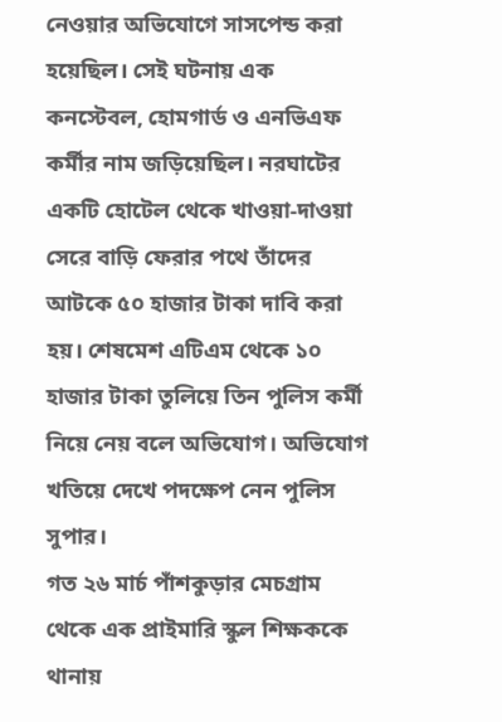নেওয়ার অভিযোগে সাসপেন্ড করা হয়েছিল। সেই ঘটনায় এক কনস্টেবল, হোমগার্ড ও এনভিএফ কর্মীর নাম জড়িয়েছিল। নরঘাটের একটি হোটেল থেকে খাওয়া-দাওয়া সেরে বাড়ি ফেরার পথে তাঁদের আটকে ৫০ হাজার টাকা দাবি করা হয়। শেষমেশ এটিএম থেকে ১০ হাজার টাকা তুলিয়ে তিন পুলিস কর্মী নিয়ে নেয় বলে অভিযোগ। অভিযোগ খতিয়ে দেখে পদক্ষেপ নেন পুলিস সুপার।
গত ২৬ মার্চ পাঁশকুড়ার মেচগ্রাম থেকে এক প্রাইমারি স্কুল শিক্ষককে থানায়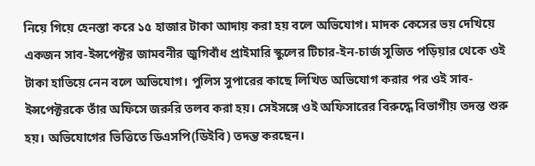নিয়ে গিয়ে হেনস্তা করে ১৫ হাজার টাকা আদায় করা হয় বলে অভিযোগ। মাদক কেসের ভয় দেখিয়ে একজন সাব-ইন্সপেক্টর জামবনীর জুগিবাঁধ প্রাইমারি স্কুলের টিচার-ইন-চার্জ সুজিত পড়িয়ার থেকে ওই টাকা হাতিয়ে নেন বলে অভিযোগ। পুলিস সুপারের কাছে লিখিত অভিযোগ করার পর ওই সাব-ইন্সপেক্টরকে তাঁর অফিসে জরুরি তলব করা হয়। সেইসঙ্গে ওই অফিসারের বিরুদ্ধে বিভাগীয় তদন্ত শুরু হয়। অভিযোগের ভিত্তিতে ডিএসপি(ডিইবি) তদন্ত করছেন।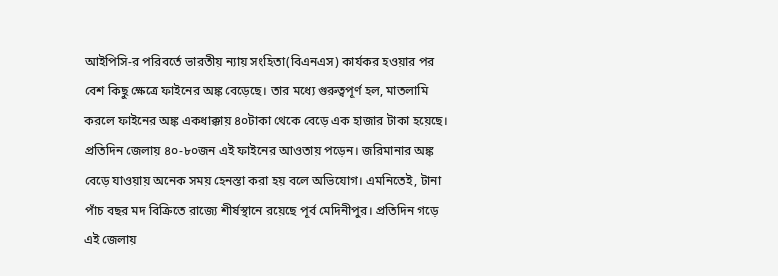আইপিসি-র পরিবর্তে ভারতীয় ন্যায় সংহিতা(বিএনএস) কার্যকর হওয়ার পর বেশ কিছু ক্ষেত্রে ফাইনের অঙ্ক বেড়েছে। তার মধ্যে গুরুত্বপূর্ণ হল, মাতলামি করলে ফাইনের অঙ্ক একধাক্কায় ৪০টাকা থেকে বেড়ে এক হাজার টাকা হয়েছে। প্রতিদিন জেলায় ৪০-৮০জন এই ফাইনের আওতায় পড়েন। জরিমানার অঙ্ক বেড়ে যাওয়ায় অনেক সময় হেনস্তা করা হয় বলে অভিযোগ। এমনিতেই, টানা পাঁচ বছর মদ বিক্রিতে রাজ্যে শীর্ষস্থানে রয়েছে পূর্ব মেদিনীপুর। প্রতিদিন গড়ে এই জেলায়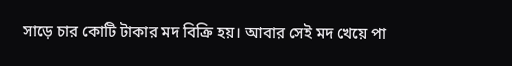সাড়ে চার কোটি টাকার মদ বিক্রি হয়। আবার সেই মদ খেয়ে পা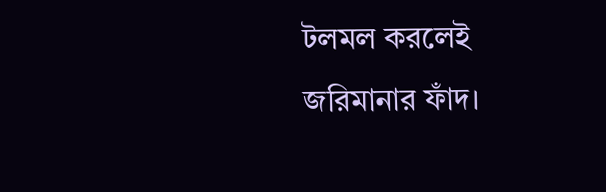টলমল করলেই জরিমানার ফাঁদ।